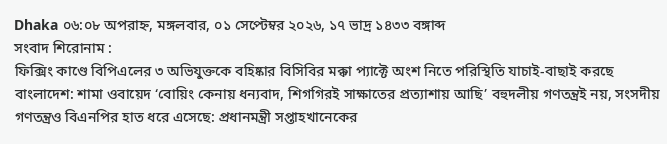Dhaka ০৬:০৮ অপরাহ্ন, মঙ্গলবার, ০১ সেপ্টেম্বর ২০২৬, ১৭ ভাদ্র ১৪৩৩ বঙ্গাব্দ
সংবাদ শিরোনাম :
ফিক্সিং কাণ্ডে বিপিএলের ৩ অভিযুক্তকে বহিষ্কার বিসিবির মক্কা প্যাক্টে অংশ নিতে পরিস্থিতি যাচাই-বাছাই করছে বাংলাদেশ: শামা ওবায়েদ ‘বোয়িং কেনায় ধন্যবাদ, শিগগিরই সাক্ষাতের প্রত্যাশায় আছি’ বহুদলীয় গণতন্ত্রই নয়, সংসদীয় গণতন্ত্রও বিএনপির হাত ধরে এসেছে: প্রধানমন্ত্রী সপ্তাহখানেকের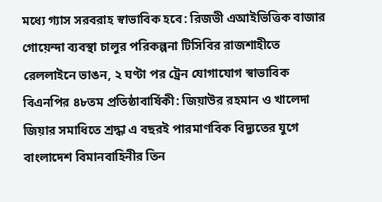মধ্যে গ্যাস সরবরাহ স্বাভাবিক হবে: রিজভী এআইভিত্তিক বাজার গোয়েন্দা ব্যবস্থা চালুর পরিকল্পনা টিসিবির রাজশাহীতে রেললাইনে ভাঙন, ২ ঘণ্টা পর ট্রেন যোগাযোগ স্বাভাবিক বিএনপির ৪৮তম প্রতিষ্ঠাবার্ষিকী: জিয়াউর রহমান ও খালেদা জিয়ার সমাধিতে শ্রদ্ধা এ বছরই পারমাণবিক বিদ্যুতের যুগে বাংলাদেশ বিমানবাহিনীর তিন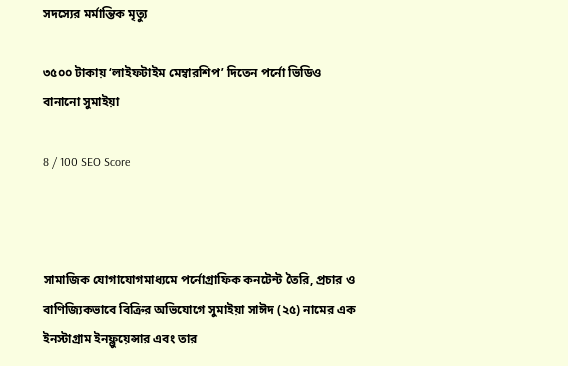সদস্যের মর্মান্তিক মৃত্যু

৩৫০০ টাকায় ‘লাইফটাইম মেম্বারশিপ’ দিতেন পর্নো ভিডিও বানানো সুমাইয়া

8 / 100 SEO Score



সামাজিক যোগাযোগমাধ্যমে পর্নোগ্রাফিক কনটেন্ট তৈরি, প্রচার ও বাণিজ্যিকভাবে বিক্রির অভিযোগে সুমাইয়া সাঈদ (২৫) নামের এক ইনস্টাগ্রাম ইনফ্লুয়েন্সার এবং তার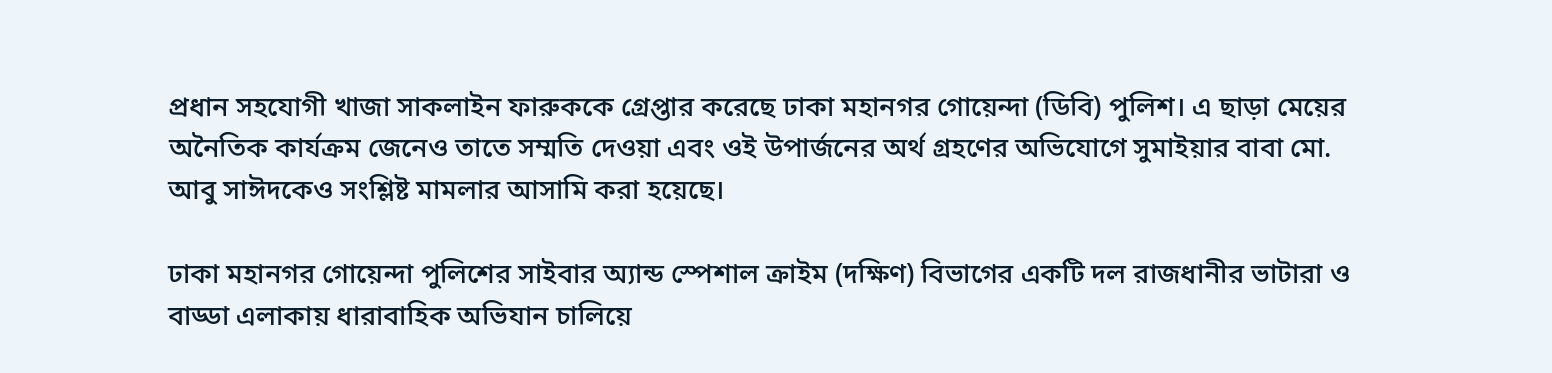প্রধান সহযোগী খাজা সাকলাইন ফারুককে গ্রেপ্তার করেছে ঢাকা মহানগর গোয়েন্দা (ডিবি) পুলিশ। এ ছাড়া মেয়ের অনৈতিক কার্যক্রম জেনেও তাতে সম্মতি দেওয়া এবং ওই উপার্জনের অর্থ গ্রহণের অভিযোগে সুমাইয়ার বাবা মো. আবু সাঈদকেও সংশ্লিষ্ট মামলার আসামি করা হয়েছে।

ঢাকা মহানগর গোয়েন্দা পুলিশের সাইবার অ্যান্ড স্পেশাল ক্রাইম (দক্ষিণ) বিভাগের একটি দল রাজধানীর ভাটারা ও বাড্ডা এলাকায় ধারাবাহিক অভিযান চালিয়ে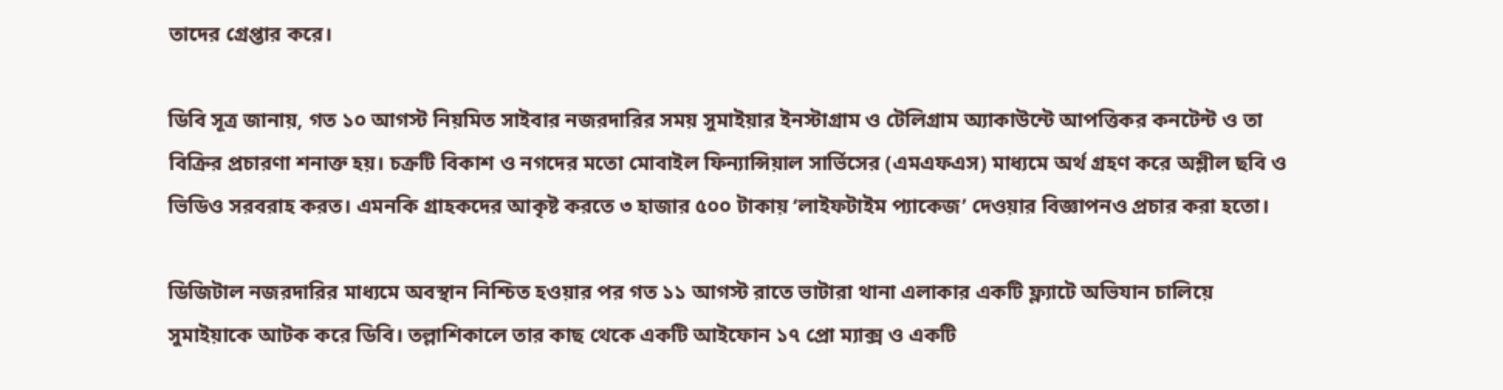তাদের গ্রেপ্তার করে।

ডিবি সূত্র জানায়, গত ১০ আগস্ট নিয়মিত সাইবার নজরদারির সময় সুমাইয়ার ইনস্টাগ্রাম ও টেলিগ্রাম অ্যাকাউন্টে আপত্তিকর কনটেন্ট ও তা বিক্রির প্রচারণা শনাক্ত হয়। চক্রটি বিকাশ ও নগদের মতো মোবাইল ফিন্যান্সিয়াল সার্ভিসের (এমএফএস) মাধ্যমে অর্থ গ্রহণ করে অশ্লীল ছবি ও ভিডিও সরবরাহ করত। এমনকি গ্রাহকদের আকৃষ্ট করতে ৩ হাজার ৫০০ টাকায় ‘লাইফটাইম প্যাকেজ’ দেওয়ার বিজ্ঞাপনও প্রচার করা হতো।

ডিজিটাল নজরদারির মাধ্যমে অবস্থান নিশ্চিত হওয়ার পর গত ১১ আগস্ট রাতে ভাটারা থানা এলাকার একটি ফ্ল্যাটে অভিযান চালিয়ে সুমাইয়াকে আটক করে ডিবি। তল্লাশিকালে তার কাছ থেকে একটি আইফোন ১৭ প্রো ম্যাক্স ও একটি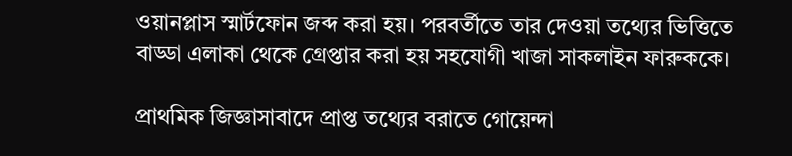ওয়ানপ্লাস স্মার্টফোন জব্দ করা হয়। পরবর্তীতে তার দেওয়া তথ্যের ভিত্তিতে বাড্ডা এলাকা থেকে গ্রেপ্তার করা হয় সহযোগী খাজা সাকলাইন ফারুককে।

প্রাথমিক জিজ্ঞাসাবাদে প্রাপ্ত তথ্যের বরাতে গোয়েন্দা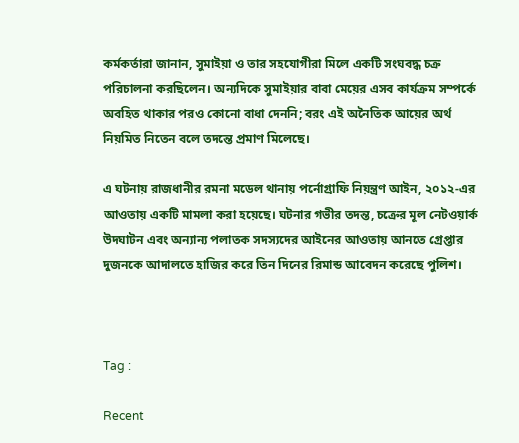কর্মকর্তারা জানান, সুমাইয়া ও তার সহযোগীরা মিলে একটি সংঘবদ্ধ চক্র পরিচালনা করছিলেন। অন্যদিকে সুমাইয়ার বাবা মেয়ের এসব কার্যক্রম সম্পর্কে অবহিত থাকার পরও কোনো বাধা দেননি; বরং এই অনৈতিক আয়ের অর্থ নিয়মিত নিতেন বলে তদন্তে প্রমাণ মিলেছে।

এ ঘটনায় রাজধানীর রমনা মডেল থানায় পর্নোগ্রাফি নিয়ন্ত্রণ আইন, ২০১২-এর আওতায় একটি মামলা করা হয়েছে। ঘটনার গভীর তদন্ত, চক্রের মূল নেটওয়ার্ক উদঘাটন এবং অন্যান্য পলাতক সদস্যদের আইনের আওতায় আনতে গ্রেপ্তার দুজনকে আদালতে হাজির করে তিন দিনের রিমান্ড আবেদন করেছে পুলিশ।



Tag :

Recent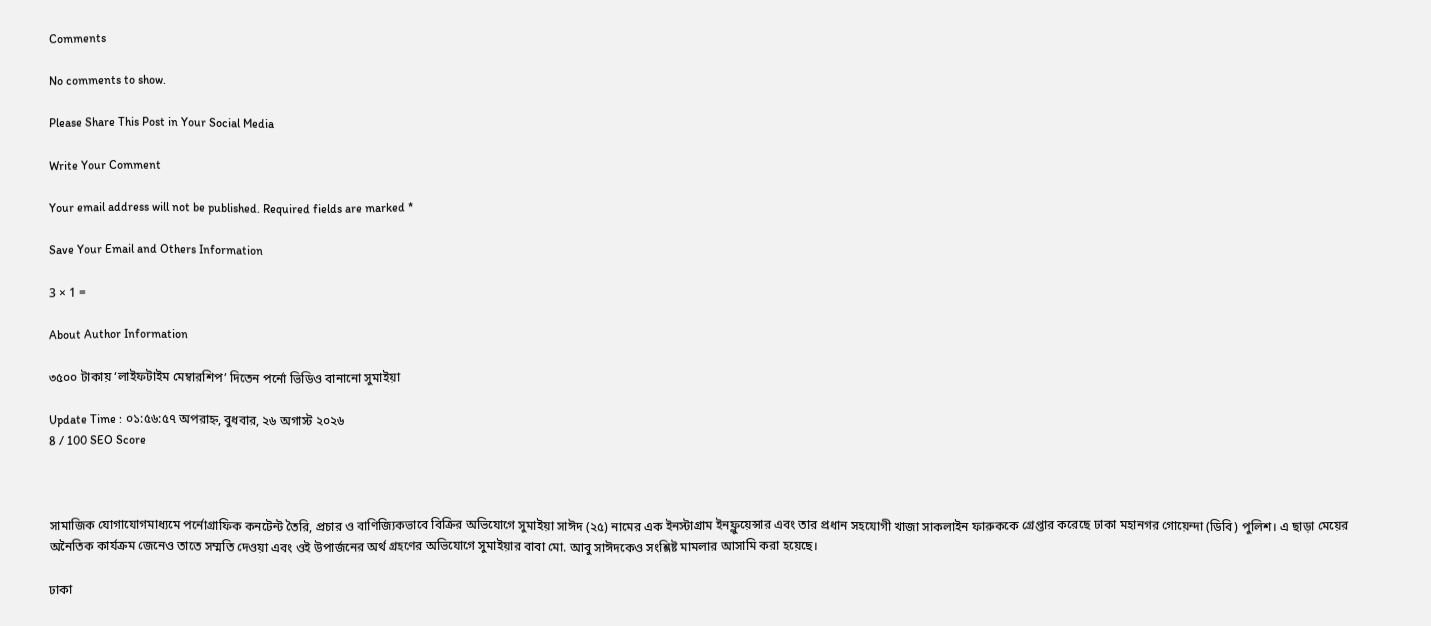Comments

No comments to show.

Please Share This Post in Your Social Media

Write Your Comment

Your email address will not be published. Required fields are marked *

Save Your Email and Others Information

3 × 1 =

About Author Information

৩৫০০ টাকায় ‘লাইফটাইম মেম্বারশিপ’ দিতেন পর্নো ভিডিও বানানো সুমাইয়া

Update Time : ০১:৫৬:৫৭ অপরাহ্ন, বুধবার, ২৬ অগাস্ট ২০২৬
8 / 100 SEO Score



সামাজিক যোগাযোগমাধ্যমে পর্নোগ্রাফিক কনটেন্ট তৈরি, প্রচার ও বাণিজ্যিকভাবে বিক্রির অভিযোগে সুমাইয়া সাঈদ (২৫) নামের এক ইনস্টাগ্রাম ইনফ্লুয়েন্সার এবং তার প্রধান সহযোগী খাজা সাকলাইন ফারুককে গ্রেপ্তার করেছে ঢাকা মহানগর গোয়েন্দা (ডিবি) পুলিশ। এ ছাড়া মেয়ের অনৈতিক কার্যক্রম জেনেও তাতে সম্মতি দেওয়া এবং ওই উপার্জনের অর্থ গ্রহণের অভিযোগে সুমাইয়ার বাবা মো. আবু সাঈদকেও সংশ্লিষ্ট মামলার আসামি করা হয়েছে।

ঢাকা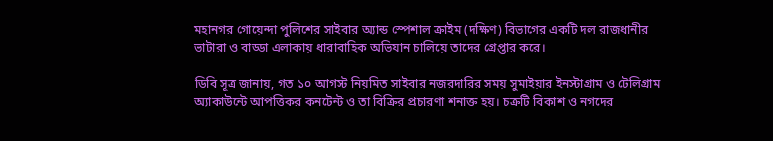মহানগর গোয়েন্দা পুলিশের সাইবার অ্যান্ড স্পেশাল ক্রাইম (দক্ষিণ) বিভাগের একটি দল রাজধানীর ভাটারা ও বাড্ডা এলাকায় ধারাবাহিক অভিযান চালিয়ে তাদের গ্রেপ্তার করে।

ডিবি সূত্র জানায়, গত ১০ আগস্ট নিয়মিত সাইবার নজরদারির সময় সুমাইয়ার ইনস্টাগ্রাম ও টেলিগ্রাম অ্যাকাউন্টে আপত্তিকর কনটেন্ট ও তা বিক্রির প্রচারণা শনাক্ত হয়। চক্রটি বিকাশ ও নগদের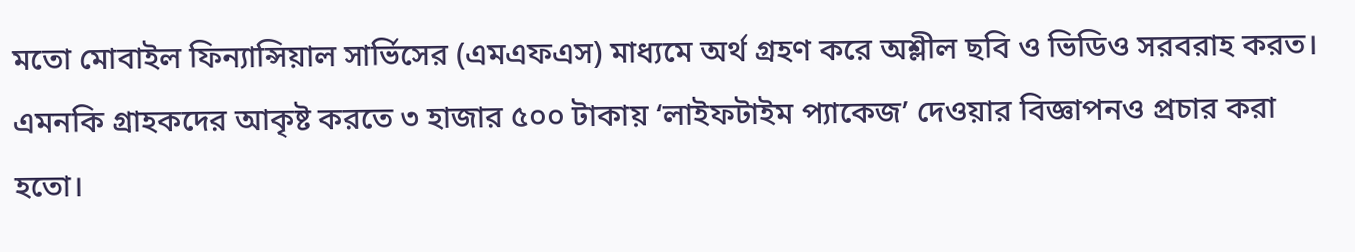মতো মোবাইল ফিন্যান্সিয়াল সার্ভিসের (এমএফএস) মাধ্যমে অর্থ গ্রহণ করে অশ্লীল ছবি ও ভিডিও সরবরাহ করত। এমনকি গ্রাহকদের আকৃষ্ট করতে ৩ হাজার ৫০০ টাকায় ‘লাইফটাইম প্যাকেজ’ দেওয়ার বিজ্ঞাপনও প্রচার করা হতো।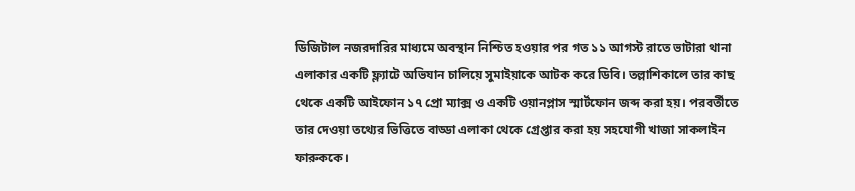ডিজিটাল নজরদারির মাধ্যমে অবস্থান নিশ্চিত হওয়ার পর গত ১১ আগস্ট রাতে ভাটারা থানা এলাকার একটি ফ্ল্যাটে অভিযান চালিয়ে সুমাইয়াকে আটক করে ডিবি। তল্লাশিকালে তার কাছ থেকে একটি আইফোন ১৭ প্রো ম্যাক্স ও একটি ওয়ানপ্লাস স্মার্টফোন জব্দ করা হয়। পরবর্তীতে তার দেওয়া তথ্যের ভিত্তিতে বাড্ডা এলাকা থেকে গ্রেপ্তার করা হয় সহযোগী খাজা সাকলাইন ফারুককে।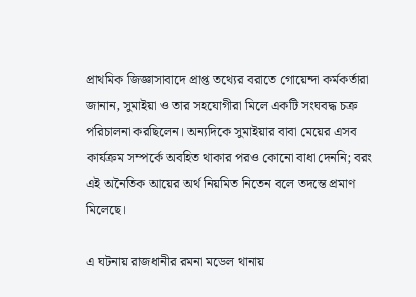প্রাথমিক জিজ্ঞাসাবাদে প্রাপ্ত তথ্যের বরাতে গোয়েন্দা কর্মকর্তারা জানান, সুমাইয়া ও তার সহযোগীরা মিলে একটি সংঘবদ্ধ চক্র পরিচালনা করছিলেন। অন্যদিকে সুমাইয়ার বাবা মেয়ের এসব কার্যক্রম সম্পর্কে অবহিত থাকার পরও কোনো বাধা দেননি; বরং এই অনৈতিক আয়ের অর্থ নিয়মিত নিতেন বলে তদন্তে প্রমাণ মিলেছে।

এ ঘটনায় রাজধানীর রমনা মডেল থানায়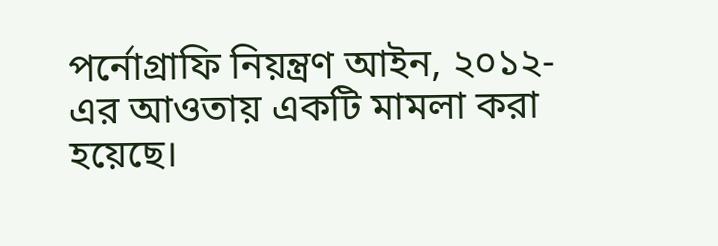পর্নোগ্রাফি নিয়ন্ত্রণ আইন, ২০১২-এর আওতায় একটি মামলা করা হয়েছে।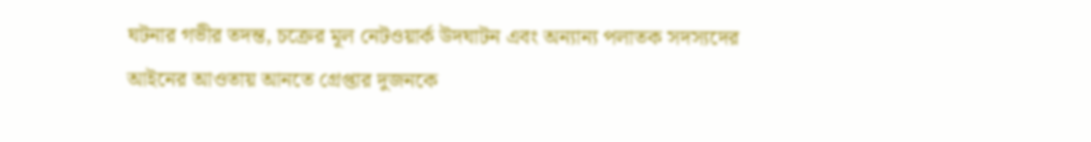ঘটনার গভীর তদন্ত, চক্রের মূল নেটওয়ার্ক উদঘাটন এবং অন্যান্য পলাতক সদস্যদের আইনের আওতায় আনতে গ্রেপ্তার দুজনকে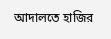আদালতে হাজির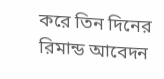করে তিন দিনের রিমান্ড আবেদন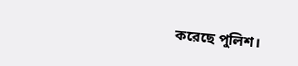করেছে পুলিশ।